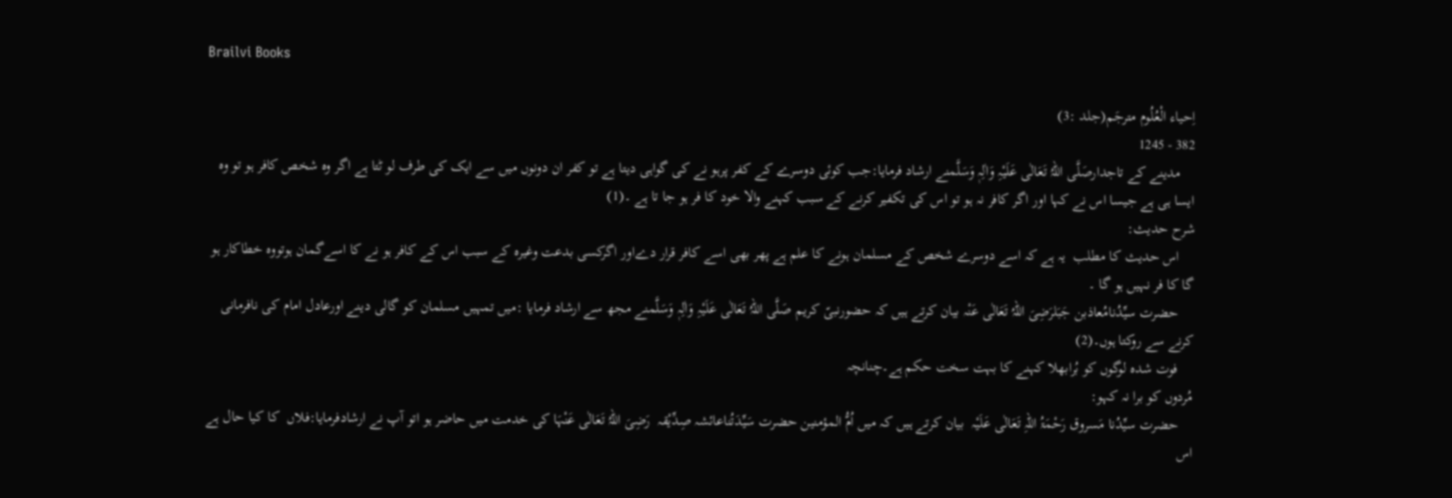Brailvi Books

اِحیاء الْعُلُوم مترجَم(جلد :3)
382 - 1245
    مدینے کے تاجدارصَلَّی اللہُ تَعَالٰی عَلَیْہِ وَاٰلِہٖ وَسَلَّمنے ارشاد فرمایا:جب کوئی دوسرے کے کفر پرہو نے کی گواہی دیتا ہے تو کفر ان دونوں میں سے ایک کی طرف لو ٹتا ہے اگر وہ شخص کافر ہو تو وہ ایسا ہی ہے جیسا اس نے کہا اور اگر کافر نہ ہو تو اس کی تکفیر کرنے کے سبب کہنے والا خود کا فر ہو جا تا ہے ۔(1)
شرح حدیث:
    اس حدیث کا مطلب  یہ ہے کہ اسے دوسرے شخص کے مسلمان ہونے کا علم ہے پھر بھی اسے کافر قرار دےاور اگرکسی بدعت وغیرہ کے سبب اس کے کافر ہو نے کا اسےگمان ہوتووہ خطاکار ہو گا کا فر نہیں ہو گا ۔
    حضرت سیِّدُنامُعاذبن جَبَلرَضِیَ اللہُ تَعَالٰی عَنْہ بيان كرتے ہیں کہ حضورنبیّ کریم صَلَّی اللہُ تَعَالٰی عَلَیْہِ وَاٰلِہٖ وَسَلَّمنے مجھ سے ارشاد فرمایا :میں تمہیں مسلمان کو گالی دینے اورعادل امام کی نافرمانی کرنے سے روکتا ہوں۔(2)
    فوت شدہ لوگوں کو بُرابھلا کہنے کا بہت سخت حکم ہے۔چنانچہ
مُردوں کو برا نہ کہو:
    حضرت سیِّدُنا مَسروق رَحْمَۃُ اللہِ تَعَالٰی عَلَیْہ  بيان كرتے ہیں کہ میں اُمُّ المؤمنین حضرت سَیِّدَتُناعائشہ صِدِّیْقہ  رَضِیَ اللہُ تَعَالٰی عَنْہَا کی خدمت میں حاضر ہو اتو آپ نے ارشادفرمایا:فلاں  کا کیا حال ہے اس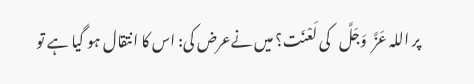پر اللہ عَزَّ  وَجَلَّ   کی لَعْنَت؟ میں نےعرض کی: اس کا انتقال ہو گیا ہے تو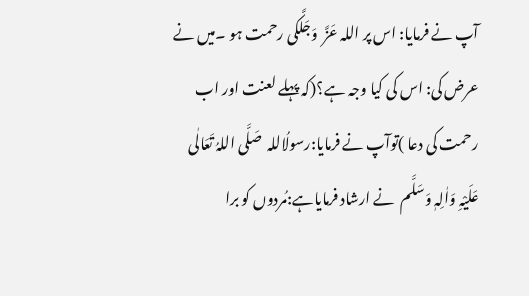آپ نے فرمایا: اس پر اللہ عَزَّ  وَجَلَّکی رحمت ہو ۔میں نے عرض کی: اس کی کیا وجہ ہے؟(کہ پہلے لعنت اور اب رحمت کی دعا )توآپ نے فرمایا:رسولُاللہ  صَلَّی اللہُ تَعَالٰی عَلَیْہِ وَاٰلِہٖ وَسَلَّم  نے ارشاد فرمایاہے:مُردوں کو برا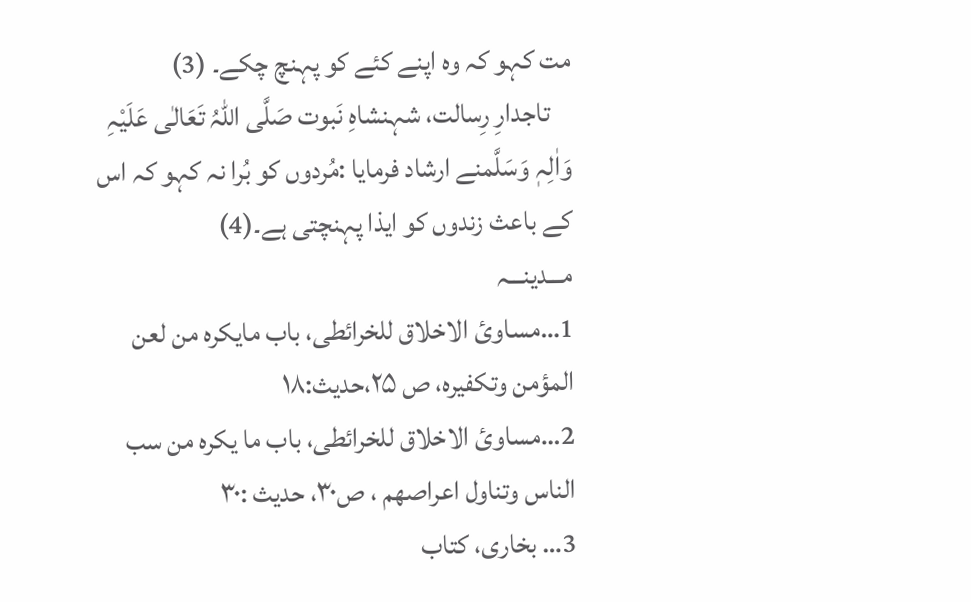مت کہو کہ وہ اپنے کئے کو پہنچ چکے۔ (3)
    تاجدارِ رِسالت، شہنشاہِ نَبوت صَلَّی اللہُ تَعَالٰی عَلَیْہِ وَاٰلِہٖ وَسَلَّمنے ارشاد فرمایا :مُردوں کو بُرا نہ کہو کہ اس کے باعث زندوں کو ایذا پہنچتی ہے۔(4)
مـــدینـــہ
1…مساویٔ الاخلاق للخرائطی، باب مایکرہ من لعن المؤمن وتکفیرہ، ص ۲۵،حدیث:۱۸
2…مساویٔ الاخلاق للخرائطی، باب ما یکرہ من سب الناس وتناول اعراصھم ، ص۳۰، حدیث :۳۰
3… بخاری، کتاب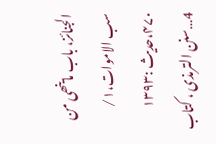الجنائز، باب ماینھی من سب الاموات،۱/ ۴۷۰،حدیث :۱۳۹۳
4…سنن الترمذی ، کتاب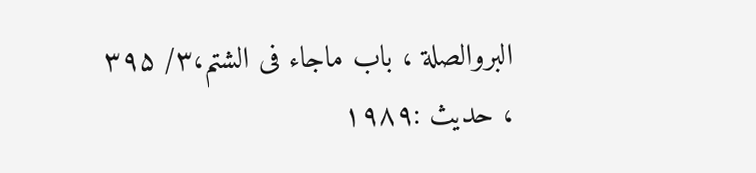البروالصلة ، باب ماجاء فی الشتم،۳/ ۳۹۵ ، حدیث :۱۹۸۹